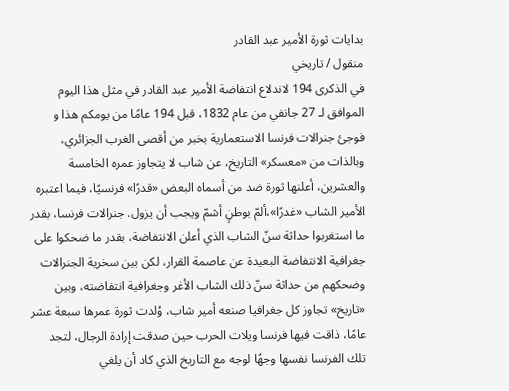بدايات ثورة الأمير عبد القادر
منقول / تاريخي
في الذكرى 194 لاندلاع انتفاضة الأمير عبد القادر في مثل هذا اليوم الموافق لـ 27 جانفي من عام 1832، قبل 194 عامًا من يومكم هذا و فوجئ جنرالات فرنسا الاستعمارية بخبر من أقصى الغرب الجزائري، وبالذات من «معسكر» التاريخ، عن شاب لا يتجاوز عمره الخامسة والعشرين، أعلنها ثورة ضد من أسماه البعض «قدرًا» فرنسيًا، فيما اعتبره الأمير الشاب «غدرًا»،ألمّ بوطنٍ أشمّ ويجب أن يزول. جنرالات فرنسا، بقدر ما استغربوا حداثة سنّ الشاب الذي أعلن الانتفاضة، بقدر ما ضحكوا على جغرافية الانتفاضة البعيدة عن عاصمة القرار، لكن بين سخرية الجنرالات وضحكهم من حداثة سنّ ذلك الشاب الأغر وجغرافية انتفاضته، وبين «تاريخ» تجاوز كل جغرافيا صنعه أمير شاب، وُلدت ثورة عمرها سبعة عشر عامًا، ذاقت فيها فرنسا ويلات الحرب حين صدقت إرادة الرجال، لتجد تلك الفرنسا نفسها وجهًا لوجه مع التاريخ الذي كاد أن يلغي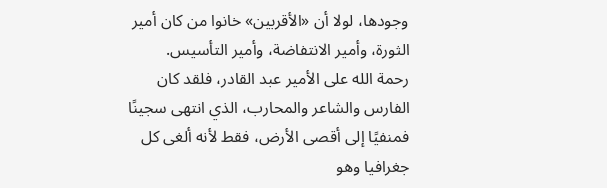وجودها، لولا أن «الأقربين» خانوا من كان أمير الثورة، وأمير الانتفاضة، وأمير التأسيس.
رحمة الله على الأمير عبد القادر، فلقد كان الفارس والشاعر والمحارب، الذي انتهى سجينًا فمنفيًا إلى أقصى الأرض، فقط لأنه ألغى كل جغرافيا وهو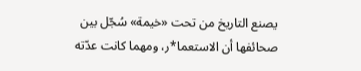يصنع التاريخ من تحت «خيمة» سُجّل بين صحائفها أن الاستعما*ر، ومهما كانت عدّته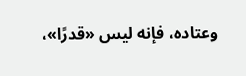وعتاده، فإنه ليس «قدرًا»،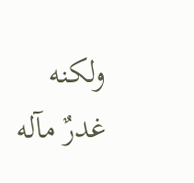ولكنه غدرٌ مآله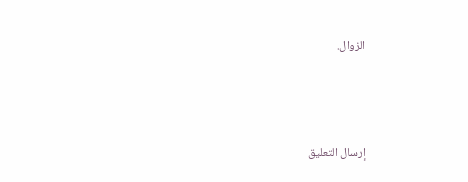الزوال.



إرسال التعليق